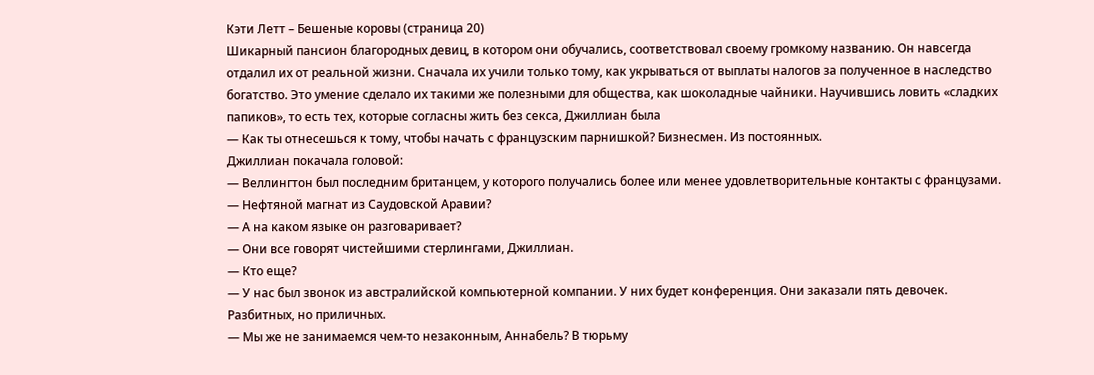Кэти Летт – Бешеные коровы (страница 20)
Шикарный пансион благородных девиц, в котором они обучались, соответствовал своему громкому названию. Он навсегда отдалил их от реальной жизни. Сначала их учили только тому, как укрываться от выплаты налогов за полученное в наследство богатство. Это умение сделало их такими же полезными для общества, как шоколадные чайники. Научившись ловить «сладких папиков», то есть тех, которые согласны жить без секса, Джиллиан была
— Как ты отнесешься к тому, чтобы начать с французским парнишкой? Бизнесмен. Из постоянных.
Джиллиан покачала головой:
— Веллингтон был последним британцем, у которого получались более или менее удовлетворительные контакты с французами.
— Нефтяной магнат из Саудовской Аравии?
— А на каком языке он разговаривает?
— Они все говорят чистейшими стерлингами, Джиллиан.
— Кто еще?
— У нас был звонок из австралийской компьютерной компании. У них будет конференция. Они заказали пять девочек. Разбитных, но приличных.
— Мы же не занимаемся чем-то незаконным, Аннабель? В тюрьму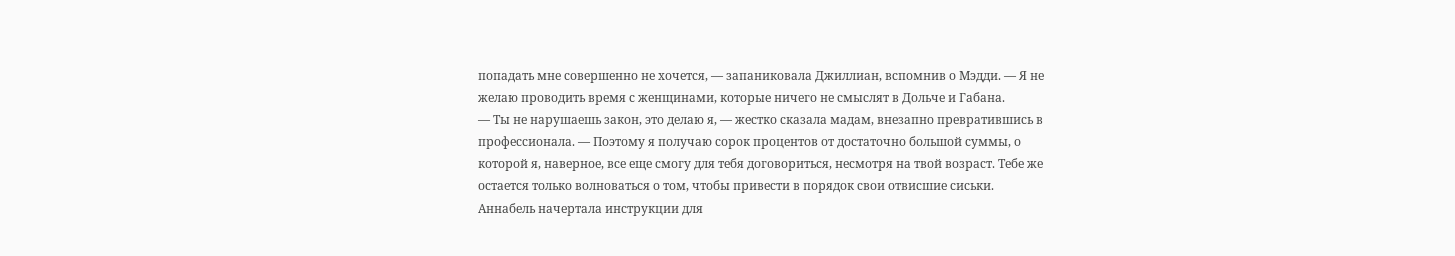попадать мне совершенно не хочется, — запаниковала Джиллиан, вспомнив о Мэдди. — Я не желаю проводить время с женщинами, которые ничего не смыслят в Дольче и Габана.
— Ты не нарушаешь закон, это делаю я, — жестко сказала мадам, внезапно превратившись в профессионала. — Поэтому я получаю сорок процентов от достаточно большой суммы, о которой я, наверное, все еще смогу для тебя договориться, несмотря на твой возраст. Тебе же остается только волноваться о том, чтобы привести в порядок свои отвисшие сиськи.
Аннабель начертала инструкции для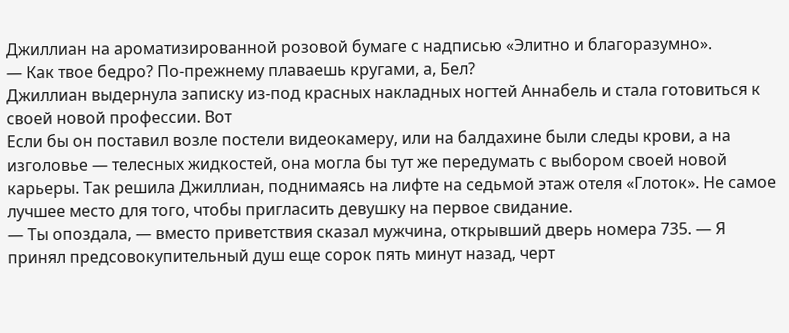Джиллиан на ароматизированной розовой бумаге с надписью «Элитно и благоразумно».
— Как твое бедро? По-прежнему плаваешь кругами, а, Бел?
Джиллиан выдернула записку из-под красных накладных ногтей Аннабель и стала готовиться к своей новой профессии. Вот
Если бы он поставил возле постели видеокамеру, или на балдахине были следы крови, а на изголовье — телесных жидкостей, она могла бы тут же передумать с выбором своей новой карьеры. Так решила Джиллиан, поднимаясь на лифте на седьмой этаж отеля «Глоток». Не самое лучшее место для того, чтобы пригласить девушку на первое свидание.
— Ты опоздала, — вместо приветствия сказал мужчина, открывший дверь номера 735. — Я принял предсовокупительный душ еще сорок пять минут назад, черт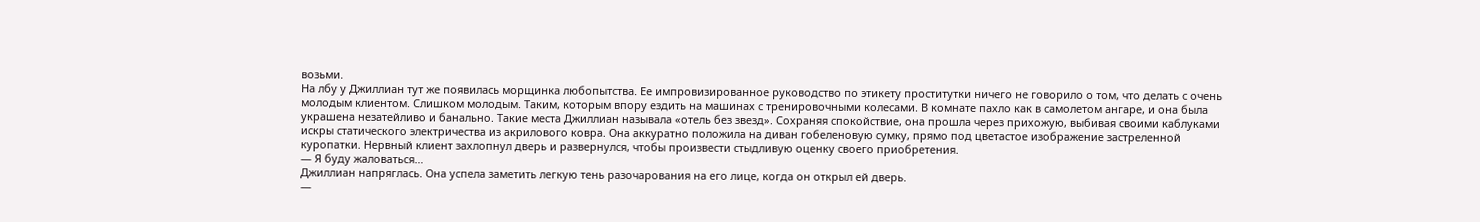возьми.
На лбу у Джиллиан тут же появилась морщинка любопытства. Ее импровизированное руководство по этикету проститутки ничего не говорило о том, что делать с очень молодым клиентом. Слишком молодым. Таким, которым впору ездить на машинах с тренировочными колесами. В комнате пахло как в самолетом ангаре, и она была украшена незатейливо и банально. Такие места Джиллиан называла «отель без звезд». Сохраняя спокойствие, она прошла через прихожую, выбивая своими каблуками искры статического электричества из акрилового ковра. Она аккуратно положила на диван гобеленовую сумку, прямо под цветастое изображение застреленной куропатки. Нервный клиент захлопнул дверь и развернулся, чтобы произвести стыдливую оценку своего приобретения.
— Я буду жаловаться…
Джиллиан напряглась. Она успела заметить легкую тень разочарования на его лице, когда он открыл ей дверь.
—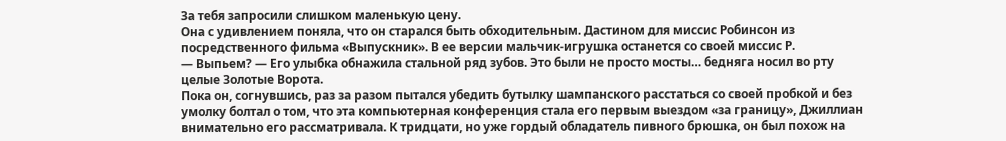За тебя запросили слишком маленькую цену.
Она с удивлением поняла, что он старался быть обходительным. Дастином для миссис Робинсон из посредственного фильма «Выпускник». В ее версии мальчик-игрушка останется со своей миссис Р.
— Выпьем? — Его улыбка обнажила стальной ряд зубов. Это были не просто мосты… бедняга носил во рту целые Золотые Ворота.
Пока он, согнувшись, раз за разом пытался убедить бутылку шампанского расстаться со своей пробкой и без умолку болтал о том, что эта компьютерная конференция стала его первым выездом «за границу», Джиллиан внимательно его рассматривала. К тридцати, но уже гордый обладатель пивного брюшка, он был похож на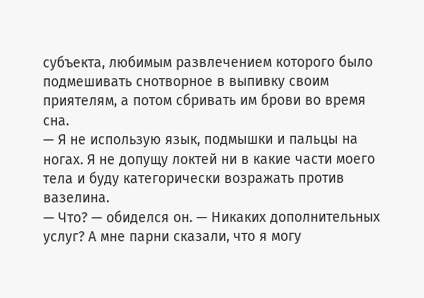субъекта, любимым развлечением которого было подмешивать снотворное в выпивку своим приятелям, а потом сбривать им брови во время сна.
— Я не использую язык, подмышки и пальцы на ногах. Я не допущу локтей ни в какие части моего тела и буду категорически возражать против вазелина.
— Что? — обиделся он. — Никаких дополнительных услуг? А мне парни сказали, что я могу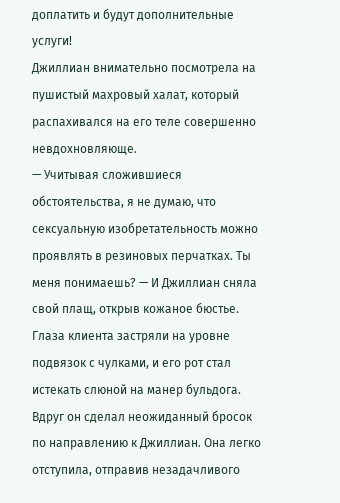доплатить и будут дополнительные услуги!
Джиллиан внимательно посмотрела на пушистый махровый халат, который распахивался на его теле совершенно невдохновляюще.
— Учитывая сложившиеся обстоятельства, я не думаю, что сексуальную изобретательность можно проявлять в резиновых перчатках. Ты меня понимаешь? — И Джиллиан сняла свой плащ, открыв кожаное бюстье. Глаза клиента застряли на уровне подвязок с чулками, и его рот стал истекать слюной на манер бульдога. Вдруг он сделал неожиданный бросок по направлению к Джиллиан. Она легко отступила, отправив незадачливого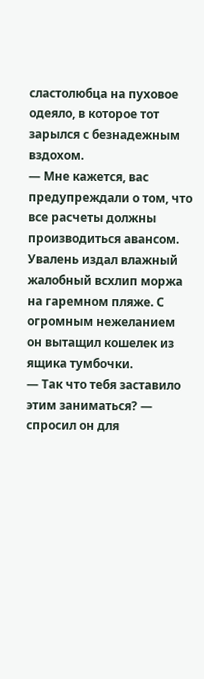сластолюбца на пуховое одеяло, в которое тот зарылся с безнадежным вздохом.
— Мне кажется, вас предупреждали о том, что все расчеты должны производиться авансом.
Увалень издал влажный жалобный всхлип моржа на гаремном пляже. С огромным нежеланием он вытащил кошелек из ящика тумбочки.
— Так что тебя заставило этим заниматься? — спросил он для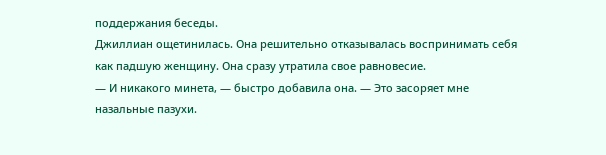поддержания беседы.
Джиллиан ощетинилась. Она решительно отказывалась воспринимать себя как падшую женщину. Она сразу утратила свое равновесие.
— И никакого минета, — быстро добавила она. — Это засоряет мне назальные пазухи.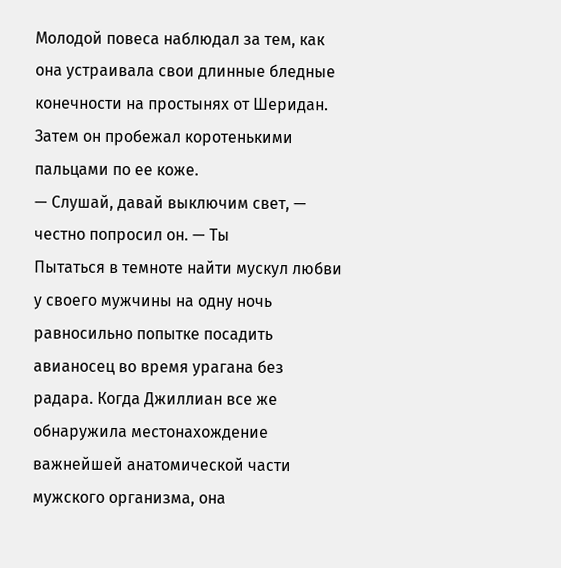Молодой повеса наблюдал за тем, как она устраивала свои длинные бледные конечности на простынях от Шеридан. Затем он пробежал коротенькими пальцами по ее коже.
— Слушай, давай выключим свет, — честно попросил он. — Ты
Пытаться в темноте найти мускул любви у своего мужчины на одну ночь равносильно попытке посадить авианосец во время урагана без радара. Когда Джиллиан все же обнаружила местонахождение важнейшей анатомической части мужского организма, она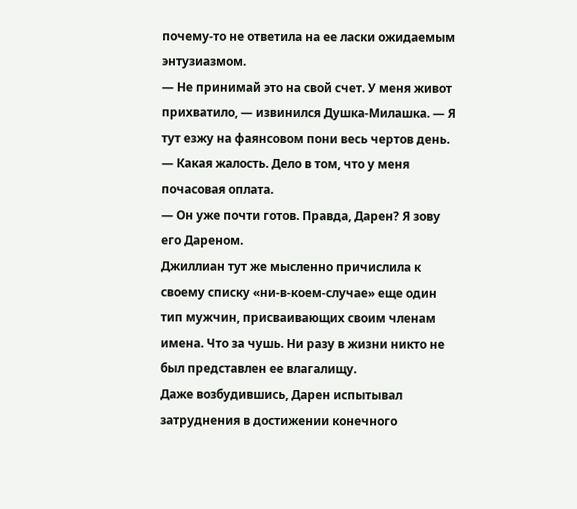почему-то не ответила на ее ласки ожидаемым энтузиазмом.
— Не принимай это на свой счет. У меня живот прихватило, — извинился Душка-Милашка. — Я тут езжу на фаянсовом пони весь чертов день.
— Какая жалость. Дело в том, что у меня почасовая оплата.
— Он уже почти готов. Правда, Дарен? Я зову его Дареном.
Джиллиан тут же мысленно причислила к своему списку «ни-в-коем-случае» еще один тип мужчин, присваивающих своим членам имена. Что за чушь. Ни разу в жизни никто не был представлен ее влагалищу.
Даже возбудившись, Дарен испытывал затруднения в достижении конечного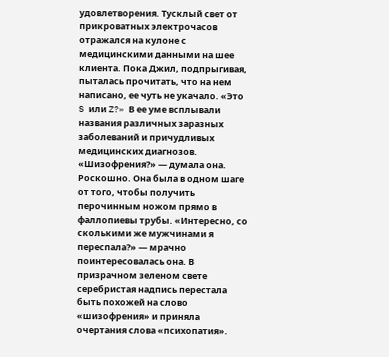удовлетворения. Тусклый свет от прикроватных электрочасов отражался на кулоне с медицинскими данными на шее клиента. Пока Джил, подпрыгивая, пыталась прочитать, что на нем написано, ее чуть не укачало. «Это S или Z?» В ее уме всплывали названия различных заразных заболеваний и причудливых медицинских диагнозов. «Шизофрения?» — думала она. Роскошно. Она была в одном шаге от того, чтобы получить перочинным ножом прямо в фаллопиевы трубы. «Интересно, со сколькими же мужчинами я переспала?» — мрачно поинтересовалась она. В призрачном зеленом свете серебристая надпись перестала быть похожей на слово «шизофрения» и приняла очертания слова «психопатия».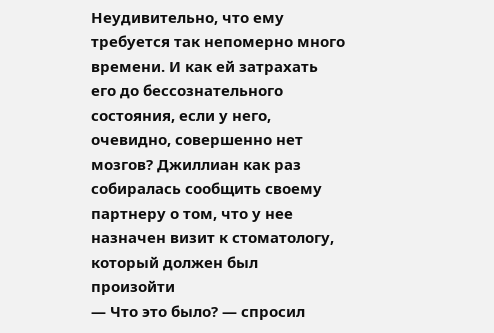Неудивительно, что ему требуется так непомерно много времени. И как ей затрахать его до бессознательного состояния, если у него, очевидно, совершенно нет мозгов? Джиллиан как раз собиралась сообщить своему партнеру о том, что у нее назначен визит к стоматологу, который должен был произойти
— Что это было? — спросил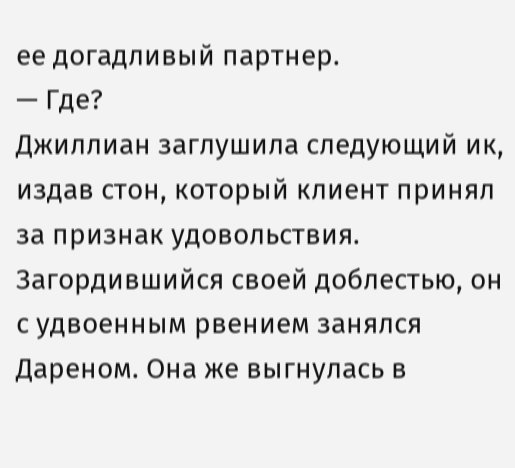ее догадливый партнер.
— Где?
Джиллиан заглушила следующий ик, издав стон, который клиент принял за признак удовольствия. Загордившийся своей доблестью, он с удвоенным рвением занялся Дареном. Она же выгнулась в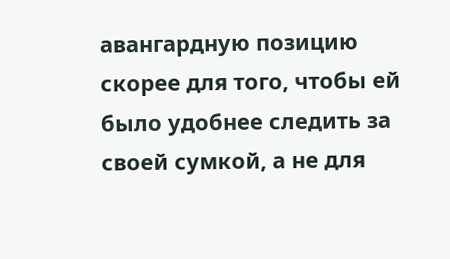авангардную позицию скорее для того, чтобы ей было удобнее следить за своей сумкой, а не для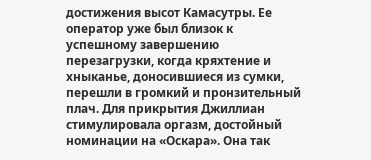достижения высот Камасутры. Ее оператор уже был близок к успешному завершению перезагрузки, когда кряхтение и хныканье, доносившиеся из сумки, перешли в громкий и пронзительный плач. Для прикрытия Джиллиан стимулировала оргазм, достойный номинации на «Оскара». Она так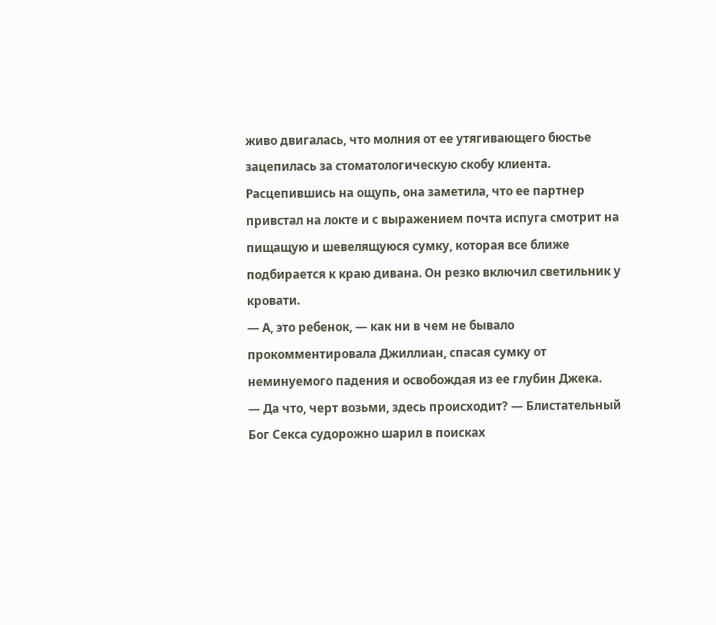живо двигалась, что молния от ее утягивающего бюстье зацепилась за стоматологическую скобу клиента. Расцепившись на ощупь, она заметила, что ее партнер привстал на локте и с выражением почта испуга смотрит на пищащую и шевелящуюся сумку, которая все ближе подбирается к краю дивана. Он резко включил светильник у кровати.
— А, это ребенок, — как ни в чем не бывало прокомментировала Джиллиан, спасая сумку от неминуемого падения и освобождая из ее глубин Джека.
— Да что, черт возьми, здесь происходит? — Блистательный Бог Секса судорожно шарил в поисках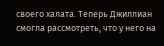своего халата. Теперь Джиллиан смогла рассмотреть, что у него на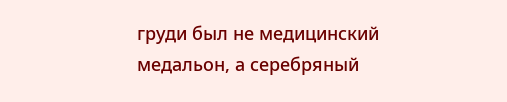груди был не медицинский медальон, а серебряный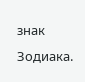знак Зодиака.